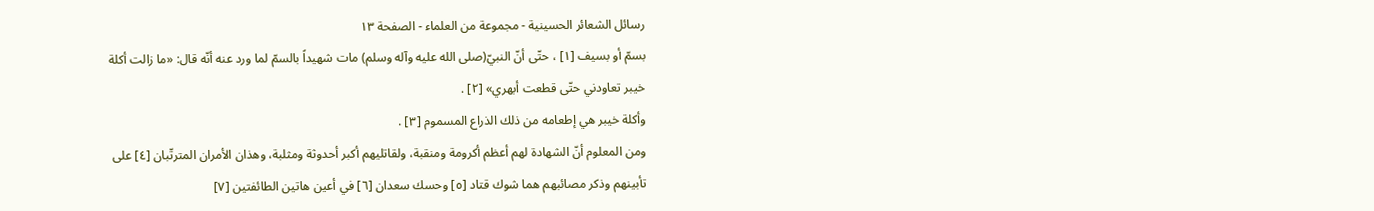رسائل الشعائر الحسينية - مجموعة من العلماء - الصفحة ١٣
بسمّ أو بسيف [١] ، حتّى أنّ النبيّ(صلى الله عليه وآله وسلم) مات شهيداً بالسمّ لما ورد عنه أنّه قال: «ما زالت أكلة خيبر تعاودني حتّى قطعت أبهري» [٢] .
وأكلة خيبر هي إطعامه من ذلك الذراع المسموم [٣] .
ومن المعلوم أنّ الشهادة لهم أعظم أكرومة ومنقبة، ولقاتليهم أكبر أحدوثة ومثلبة، وهذان الأمران المترتّبان [٤] على تأبينهم وذكر مصائبهم هما شوك قتاد [٥] وحسك سعدان [٦] في أعين هاتين الطائفتين [٧]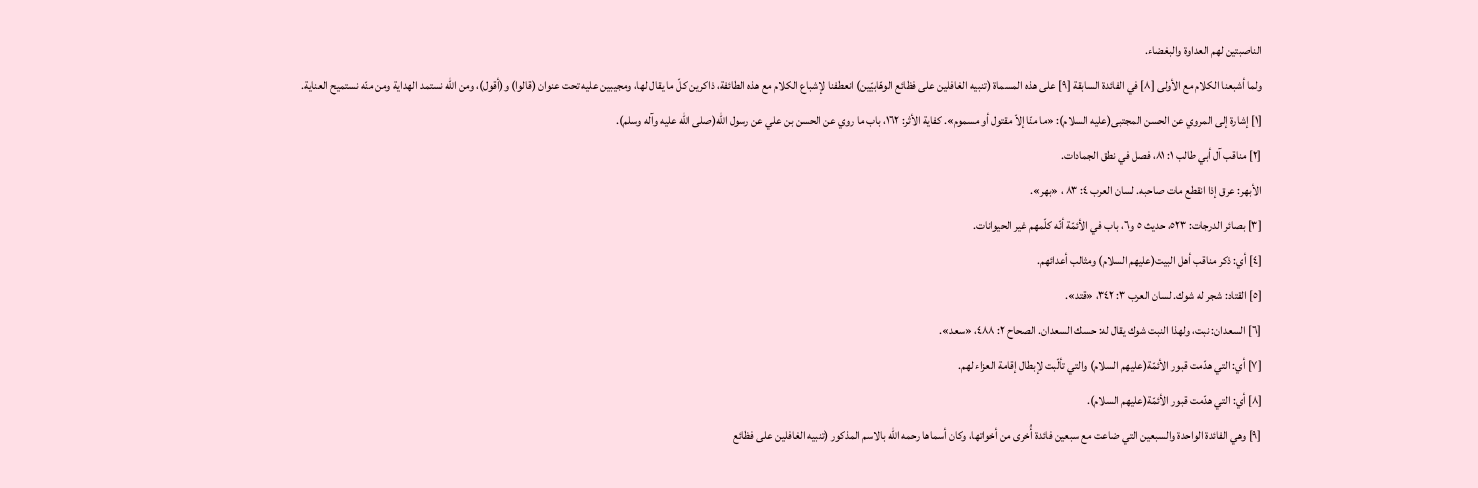الناصبتين لهم العداوة والبغضاء.
ولما أشبعنا الكلام مع الأولى [٨] في الفائدة السابقة [٩] على هذه المسماة (تنبيه الغافلين على فظائع الوهّابيّين) انعطفنا لإشباع الكلام مع هذه الطائفة، ذاكرين كلّ ما يقال لها، ومجيبين عليه تحت عنوان (قالوا) و(أقول)، ومن الله نستمد الهداية ومن منّه نستميح العناية.
[١] إشارة إلى المروي عن الحسن المجتبى(عليه السلام): «ما منّا إلاّ مقتول أو مسموم». كفاية الأثر: ١٦٢، باب ما روي عن الحسن بن علي عن رسول الله(صلى الله عليه وآله وسلم).
[٢] مناقب آل أبي طالب ١: ٨١، فصل في نطق الجمادات.
الأبهر: عرق إذا انقطع مات صاحبه. لسان العرب ٤: ٨٣ ، «بهر».
[٣] بصائر الدرجات: ٥٢٣، حديث ٥ و٦، باب في الأئمّة أنّه كلّمهم غير الحيوانات.
[٤] أي: ذكر مناقب أهل البيت(عليهم السلام) ومثالب أعدائهم.
[٥] القتاد: شجر له شوك. لسان العرب ٣: ٣٤٢، «قتد».
[٦] السعدان: نبت، ولهذا النبت شوك يقال له: حسك السعدان. الصحاح ٢: ٤٨٨، «سعد».
[٧] أي: التي هدّمت قبور الأئمّة(عليهم السلام) والتي تألّبت لإبطال إقامة العزاء لهم.
[٨] أي: التي هدّمت قبور الأئمّة(عليهم السلام).
[٩] وهي الفائدة الواحدة والسبعين التي ضاعت مع سبعين فائدة أُخرى من أخواتها، وكان أسماها رحمه الله بالاسم المذكور (تنبيه الغافلين على فظائع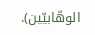الوهّابيّين).